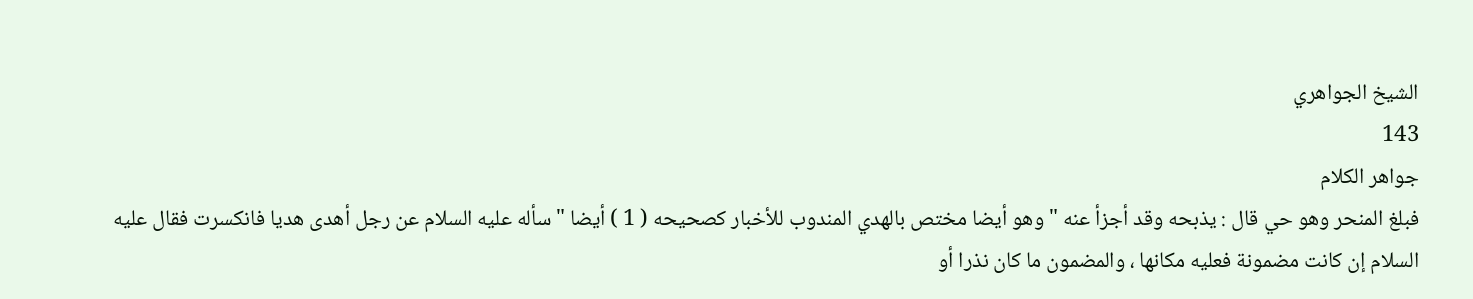الشيخ الجواهري
143
جواهر الكلام
فبلغ المنحر وهو حي قال : يذبحه وقد أجزأ عنه " وهو أيضا مختص بالهدي المندوب للأخبار كصحيحه ( 1 ) أيضا " سأله عليه السلام عن رجل أهدى هديا فانكسرت فقال عليه السلام إن كانت مضمونة فعليه مكانها ، والمضمون ما كان نذرا أو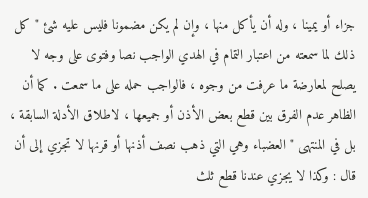جزاء أو يمينا ، وله أن يأكل منها ، وإن لم يكن مضمونا فليس عليه شئ " كل ذلك لما سمعته من اعتبار التمام في الهدي الواجب نصا وفتوى على وجه لا يصلح لمعارضة ما عرفت من وجوه ، فالواجب حمله على ما سمعت . كما أن الظاهر عدم الفرق بين قطع بعض الأذن أو جميعها ، لاطلاق الأدلة السابقة ، بل في المنتهى " العضباء وهي التي ذهب نصف أذنها أو قرنها لا تجزي إلى أن قال : وكذا لا يجزي عندنا قطع ثلث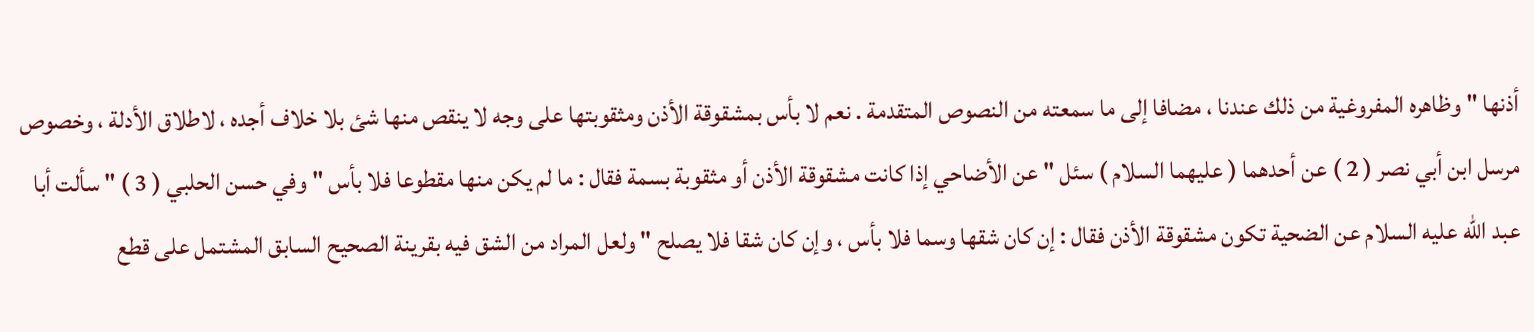أذنها " وظاهره المفروغية من ذلك عندنا ، مضافا إلى ما سمعته من النصوص المتقدمة . نعم لا بأس بمشقوقة الأذن ومثقوبتها على وجه لا ينقص منها شئ بلا خلاف أجده ، لاطلاق الأدلة ، وخصوص مرسل ابن أبي نصر ( 2 ) عن أحدهما ( عليهما السلام ) سئل " عن الأضاحي إذا كانت مشقوقة الأذن أو مثقوبة بسمة فقال : ما لم يكن منها مقطوعا فلا بأس " وفي حسن الحلبي ( 3 ) " سألت أبا عبد الله عليه السلام عن الضحية تكون مشقوقة الأذن فقال : إن كان شقها وسما فلا بأس ، وإن كان شقا فلا يصلح " ولعل المراد من الشق فيه بقرينة الصحيح السابق المشتمل على قطع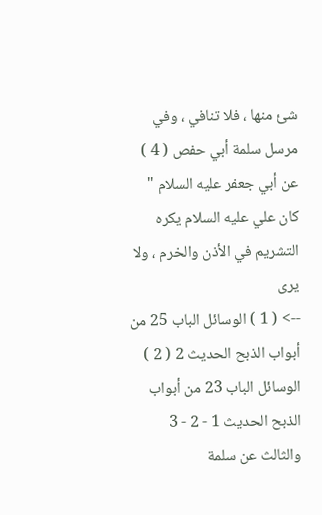شئ منها ، فلا تنافي ، وفي مرسل سلمة أبي حفص ( 4 ) عن أبي جعفر عليه السلام " كان علي عليه السلام يكره التشريم في الأذن والخرم ، ولا يرى
--> ( 1 ) الوسائل الباب 25 من أبواب الذبح الحديث 2 ( 2 ) الوسائل الباب 23 من أبواب الذبح الحديث 1 - 2 - 3 والثالث عن سلمة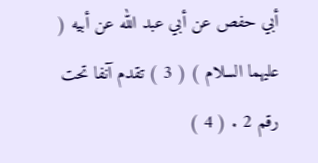أبي حفص عن أبي عبد الله عن أبيه ( عليهما السلام ) ( 3 ) تقدم آنفا تحت رقم 2 . ( 4 )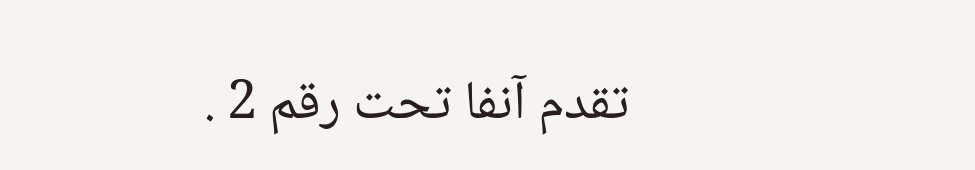تقدم آنفا تحت رقم 2 .